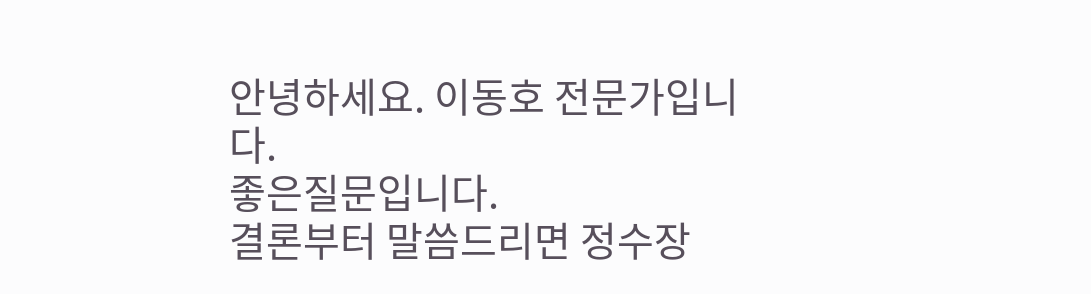안녕하세요. 이동호 전문가입니다.
좋은질문입니다.
결론부터 말씀드리면 정수장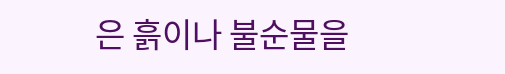은 흙이나 불순물을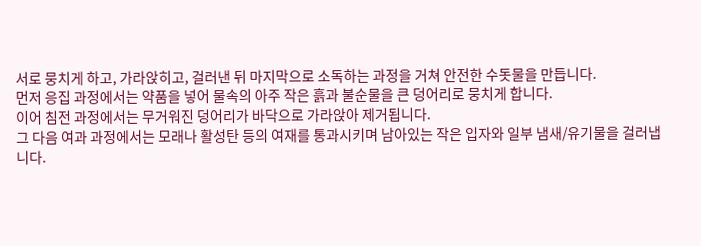서로 뭉치게 하고, 가라앉히고, 걸러낸 뒤 마지막으로 소독하는 과정을 거쳐 안전한 수돗물을 만듭니다.
먼저 응집 과정에서는 약품을 넣어 물속의 아주 작은 흙과 불순물을 큰 덩어리로 뭉치게 합니다.
이어 침전 과정에서는 무거워진 덩어리가 바닥으로 가라앉아 제거됩니다.
그 다음 여과 과정에서는 모래나 활성탄 등의 여재를 통과시키며 남아있는 작은 입자와 일부 냄새/유기물을 걸러냅니다.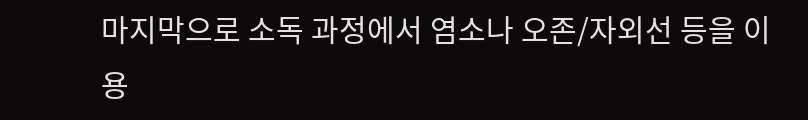마지막으로 소독 과정에서 염소나 오존/자외선 등을 이용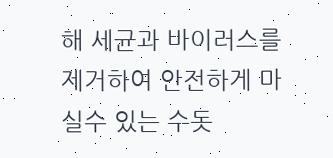해 세균과 바이러스를 제거하여 안전하게 마실수 있는 수돗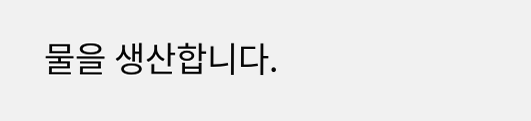물을 생산합니다.